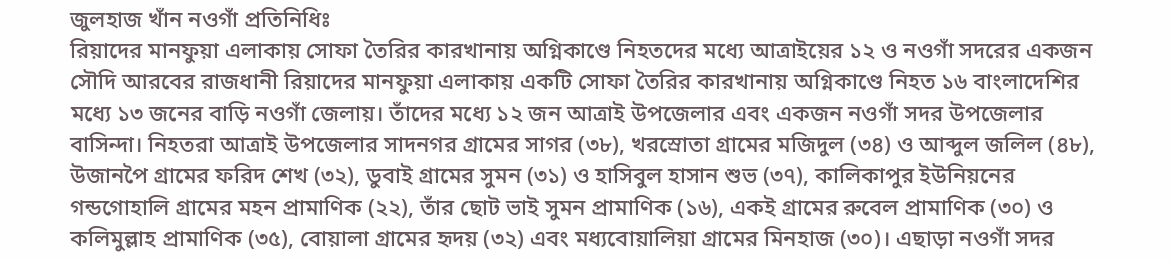জুলহাজ খাঁন নওগাঁ প্রতিনিধিঃ
রিয়াদের মানফুয়া এলাকায় সোফা তৈরির কারখানায় অগ্নিকাণ্ডে নিহতদের মধ্যে আত্রাইয়ের ১২ ও নওগাঁ সদরের একজন
সৌদি আরবের রাজধানী রিয়াদের মানফুয়া এলাকায় একটি সোফা তৈরির কারখানায় অগ্নিকাণ্ডে নিহত ১৬ বাংলাদেশির মধ্যে ১৩ জনের বাড়ি নওগাঁ জেলায়। তাঁদের মধ্যে ১২ জন আত্রাই উপজেলার এবং একজন নওগাঁ সদর উপজেলার বাসিন্দা। নিহতরা আত্রাই উপজেলার সাদনগর গ্রামের সাগর (৩৮), খরস্রোতা গ্রামের মজিদুল (৩৪) ও আব্দুল জলিল (৪৮), উজানপৈ গ্রামের ফরিদ শেখ (৩২), ডুবাই গ্রামের সুমন (৩১) ও হাসিবুল হাসান শুভ (৩৭), কালিকাপুর ইউনিয়নের গন্ডগোহালি গ্রামের মহন প্রামাণিক (২২), তাঁর ছোট ভাই সুমন প্রামাণিক (১৬), একই গ্রামের রুবেল প্রামাণিক (৩০) ও কলিমুল্লাহ প্রামাণিক (৩৫), বোয়ালা গ্রামের হৃদয় (৩২) এবং মধ্যবোয়ালিয়া গ্রামের মিনহাজ (৩০)। এছাড়া নওগাঁ সদর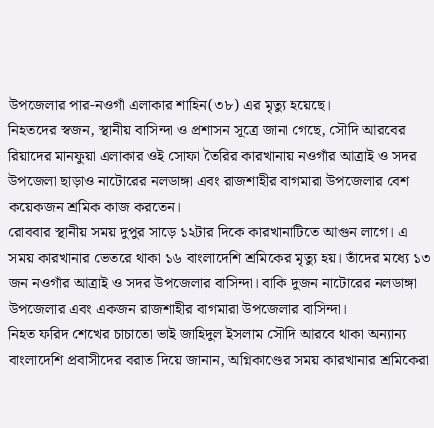উপজেলার পার-নওগাঁ এলাকার শাহিন(৩৮) এর মৃত্যু হয়েছে।
নিহতদের স্বজন, স্থানীয় বাসিন্দা ও প্রশাসন সূত্রে জানা গেছে, সৌদি আরবের রিয়াদের মানফুয়া এলাকার ওই সোফা তৈরির কারখানায় নওগাঁর আত্রাই ও সদর উপজেলা ছাড়াও নাটোরের নলডাঙ্গা এবং রাজশাহীর বাগমারা উপজেলার বেশ কয়েকজন শ্রমিক কাজ করতেন।
রোববার স্থানীয় সময় দুপুর সাড়ে ১২টার দিকে কারখানাটিতে আগুন লাগে। এ সময় কারখানার ভেতরে থাকা ১৬ বাংলাদেশি শ্রমিকের মৃত্যু হয়। তাঁদের মধ্যে ১৩ জন নওগাঁর আত্রাই ও সদর উপজেলার বাসিন্দা। বাকি দুজন নাটোরের নলডাঙ্গা উপজেলার এবং একজন রাজশাহীর বাগমারা উপজেলার বাসিন্দা।
নিহত ফরিদ শেখের চাচাতো ভাই জাহিদুল ইসলাম সৌদি আরবে থাকা অন্যান্য বাংলাদেশি প্রবাসীদের বরাত দিয়ে জানান, অগ্নিকাণ্ডের সময় কারখানার শ্রমিকেরা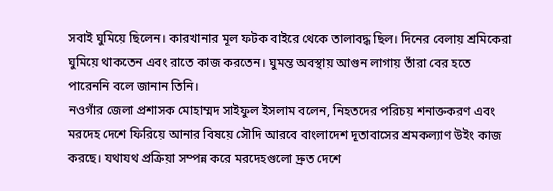সবাই ঘুমিয়ে ছিলেন। কারখানার মূল ফটক বাইরে থেকে তালাবদ্ধ ছিল। দিনের বেলায় শ্রমিকেরা ঘুমিয়ে থাকতেন এবং রাতে কাজ করতেন। ঘুমন্ত অবস্থায় আগুন লাগায় তাঁরা বের হতে পারেননি বলে জানান তিনি।
নওগাঁর জেলা প্রশাসক মোহাম্মদ সাইফুল ইসলাম বলেন, নিহতদের পরিচয় শনাক্তকরণ এবং মরদেহ দেশে ফিরিয়ে আনার বিষয়ে সৌদি আরবে বাংলাদেশ দূতাবাসের শ্রমকল্যাণ উইং কাজ করছে। যথাযথ প্রক্রিয়া সম্পন্ন করে মরদেহগুলো দ্রুত দেশে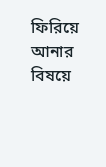ফিরিয়ে আনার বিষয়ে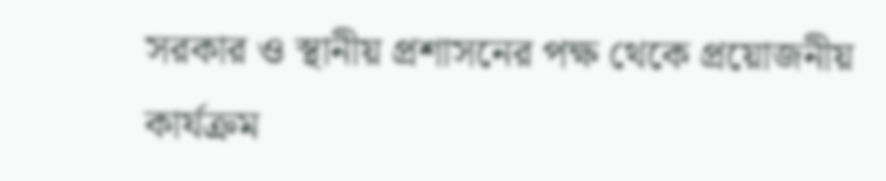সরকার ও স্থানীয় প্রশাসনের পক্ষ থেকে প্রয়োজনীয় কার্যক্রম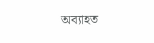অব্যাহত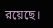রয়েছে।